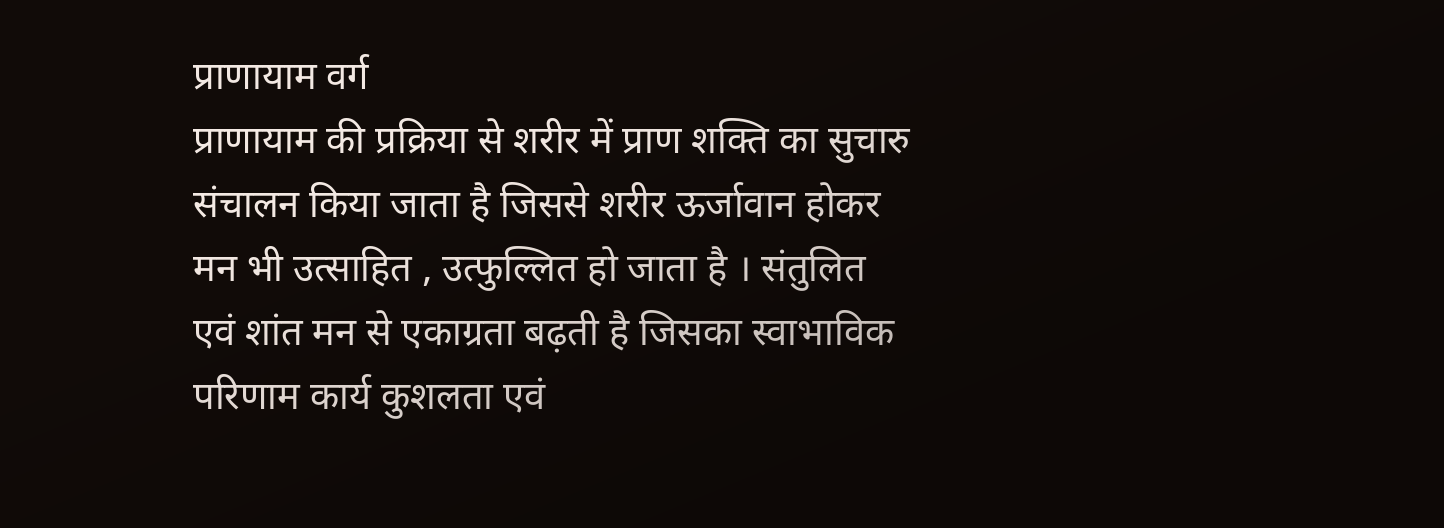प्राणायाम वर्ग
प्राणायाम की प्रक्रिया से शरीर में प्राण शक्ति का सुचारु संचालन किया जाता है जिससे शरीर ऊर्जावान होकर मन भी उत्साहित , उत्फुल्लित हो जाता है । संतुलित एवं शांत मन से एकाग्रता बढ़ती है जिसका स्वाभाविक परिणाम कार्य कुशलता एवं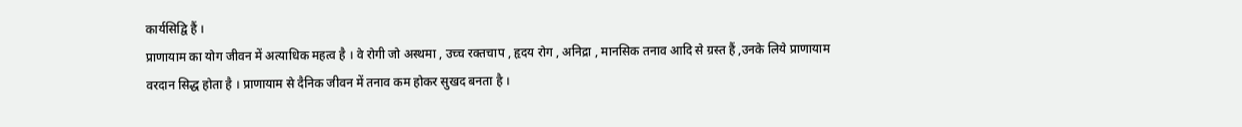कार्यसिद्वि हैं ।
प्राणायाम का योग जीवन में अत्याधिक महत्व है । वे रोगी जो अस्थमा , उच्च रक्तचाप , हृदय रोग , अनिद्रा , मानसिक तनाव आदि से ग्रस्त हैं ,उनके लिये प्राणायाम वरदान सिद्ध होता है । प्राणायाम से दैनिक जीवन में तनाव कम होकर सुखद बनता है ।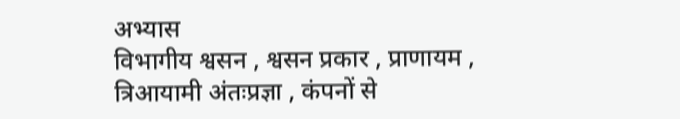अभ्यास
विभागीय श्वसन , श्वसन प्रकार , प्राणायम , त्रिआयामी अंतःप्रज्ञा , कंपनों से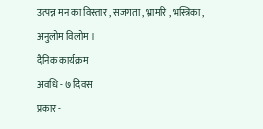उत्पन्न मन का विस्तार , सजगता , भ्रामरि , भस्त्रिका , अनुलोम विलोम ।
दैनिक कार्यक्रम
अवधि - ७ दिवस
प्रकार -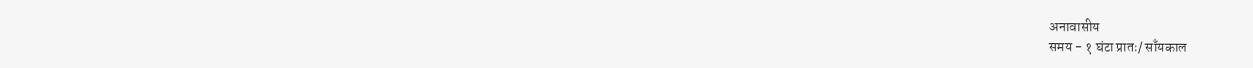अनावासीय
समय - १ घंटा प्रातः/ साँयकाल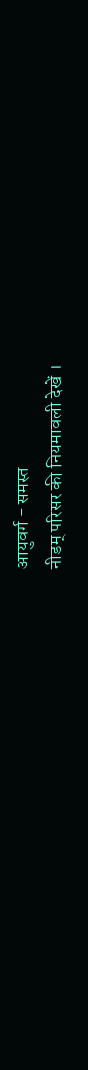आयुवर्ग - समस्त
नीडम् परिसर की नियमावली देखें ।